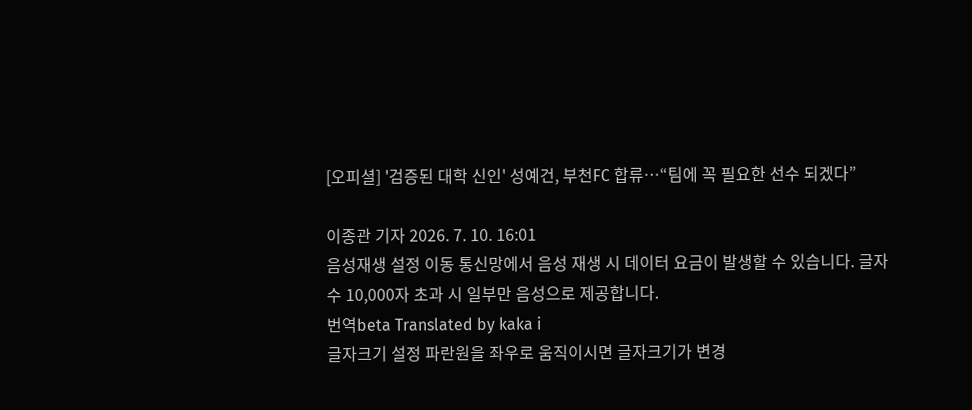[오피셜] '검증된 대학 신인' 성예건, 부천FC 합류…“팀에 꼭 필요한 선수 되겠다”

이종관 기자 2026. 7. 10. 16:01
음성재생 설정 이동 통신망에서 음성 재생 시 데이터 요금이 발생할 수 있습니다. 글자 수 10,000자 초과 시 일부만 음성으로 제공합니다.
번역beta Translated by kaka i
글자크기 설정 파란원을 좌우로 움직이시면 글자크기가 변경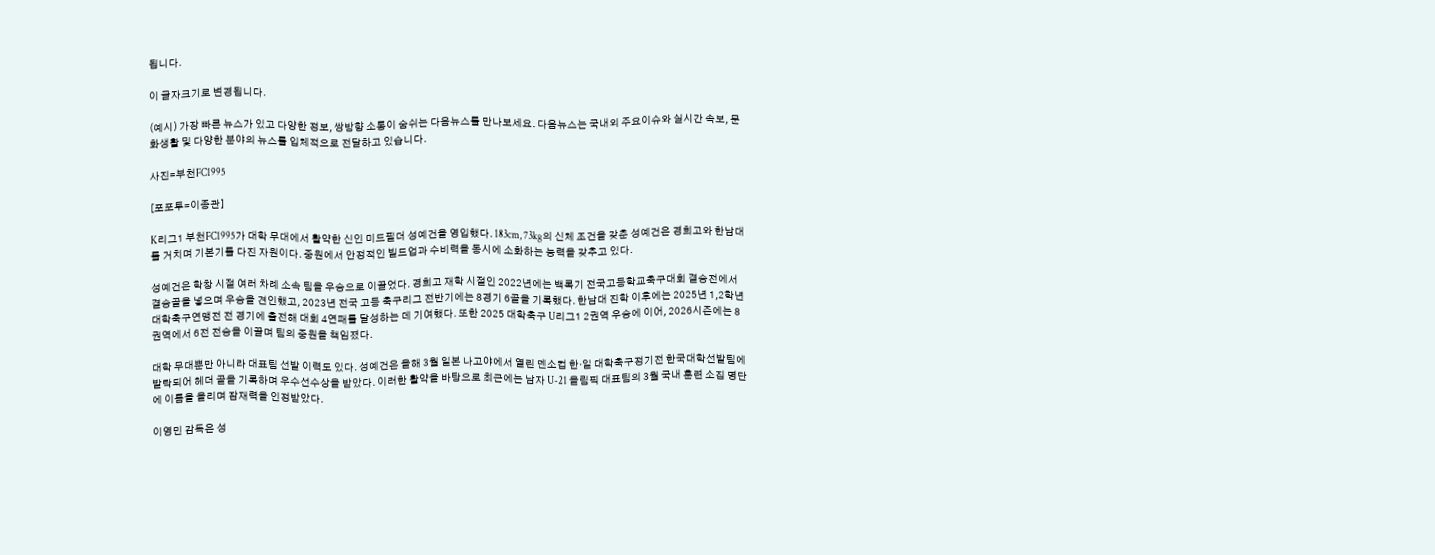됩니다.

이 글자크기로 변경됩니다.

(예시) 가장 빠른 뉴스가 있고 다양한 정보, 쌍방향 소통이 숨쉬는 다음뉴스를 만나보세요. 다음뉴스는 국내외 주요이슈와 실시간 속보, 문화생활 및 다양한 분야의 뉴스를 입체적으로 전달하고 있습니다.

사진=부천FC1995

[포포투=이종관]

K리그1 부천FC1995가 대학 무대에서 활약한 신인 미드필더 성예건을 영입했다. 183cm, 73kg의 신체 조건을 갖춘 성예건은 경희고와 한남대를 거치며 기본기를 다진 자원이다. 중원에서 안정적인 빌드업과 수비력을 동시에 소화하는 능력을 갖추고 있다.

성예건은 학창 시절 여러 차례 소속 팀을 우승으로 이끌었다. 경희고 재학 시절인 2022년에는 백록기 전국고등학교축구대회 결승전에서 결승골을 넣으며 우승을 견인했고, 2023년 전국 고등 축구리그 전반기에는 8경기 6골을 기록했다. 한남대 진학 이후에는 2025년 1,2학년대학축구연맹전 전 경기에 출전해 대회 4연패를 달성하는 데 기여했다. 또한 2025 대학축구 U리그1 2권역 우승에 이어, 2026시즌에는 8권역에서 6전 전승을 이끌며 팀의 중원을 책임졌다.

대학 무대뿐만 아니라 대표팀 선발 이력도 있다. 성예건은 올해 3월 일본 나고야에서 열린 덴소컵 한·일 대학축구정기전 한국대학선발팀에 발탁되어 헤더 골을 기록하며 우수선수상을 받았다. 이러한 활약을 바탕으로 최근에는 남자 U-21 올림픽 대표팀의 3월 국내 훈련 소집 명단에 이름을 올리며 잠재력을 인정받았다.

이영민 감독은 성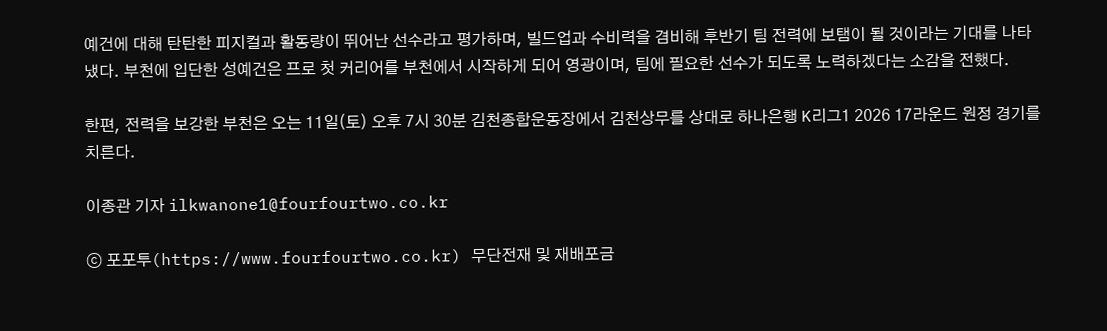예건에 대해 탄탄한 피지컬과 활동량이 뛰어난 선수라고 평가하며, 빌드업과 수비력을 겸비해 후반기 팀 전력에 보탬이 될 것이라는 기대를 나타냈다. 부천에 입단한 성예건은 프로 첫 커리어를 부천에서 시작하게 되어 영광이며, 팀에 필요한 선수가 되도록 노력하겠다는 소감을 전했다.

한편, 전력을 보강한 부천은 오는 11일(토) 오후 7시 30분 김천종합운동장에서 김천상무를 상대로 하나은행 K리그1 2026 17라운드 원정 경기를 치른다.

이종관 기자 ilkwanone1@fourfourtwo.co.kr

ⓒ 포포투(https://www.fourfourtwo.co.kr) 무단전재 및 재배포금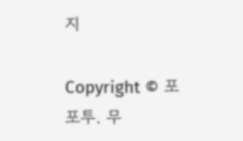지

Copyright © 포포투. 무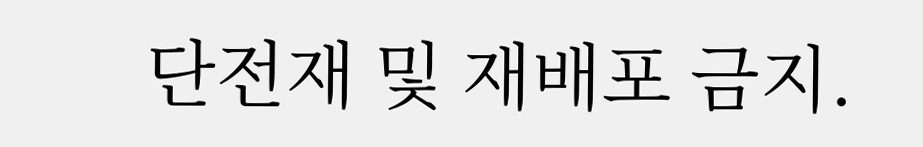단전재 및 재배포 금지.